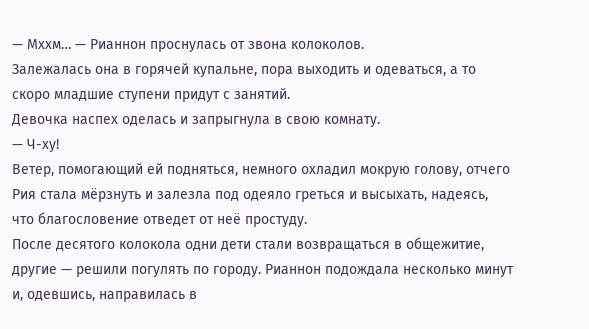— Мххм… — Рианнон проснулась от звона колоколов.
Залежалась она в горячей купальне, пора выходить и одеваться, а то скоро младшие ступени придут с занятий.
Девочка наспех оделась и запрыгнула в свою комнату.
— Ч-ху!
Ветер, помогающий ей подняться, немного охладил мокрую голову, отчего Рия стала мёрзнуть и залезла под одеяло греться и высыхать, надеясь, что благословение отведет от неё простуду.
После десятого колокола одни дети стали возвращаться в общежитие, другие — решили погулять по городу. Рианнон подождала несколько минут и, одевшись, направилась в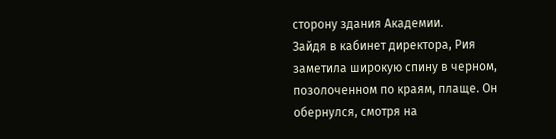сторону здания Академии.
Зайдя в кабинет директора, Рия заметила широкую спину в черном, позолоченном по краям, плаще. Он обернулся, смотря на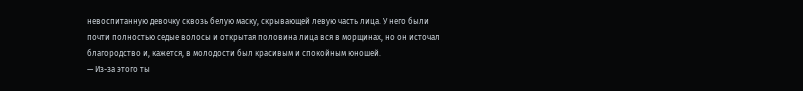невоспитанную девочку сквозь белую маску, скрывающей левую часть лица. У него были почти полностью седые волосы и открытая половина лица вся в морщинах, но он источал благородство и, кажется, в молодости был красивым и спокойным юношей.
— Из-за этого ты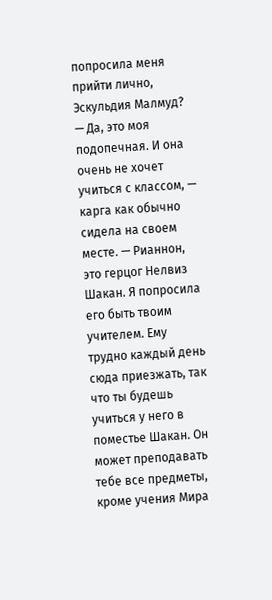попросила меня прийти лично, Эскульдия Малмуд?
— Да, это моя подопечная. И она очень не хочет учиться с классом, — карга как обычно сидела на своем месте. — Рианнон, это герцог Нелвиз Шакан. Я попросила его быть твоим учителем. Ему трудно каждый день сюда приезжать, так что ты будешь учиться у него в поместье Шакан. Он может преподавать тебе все предметы, кроме учения Мира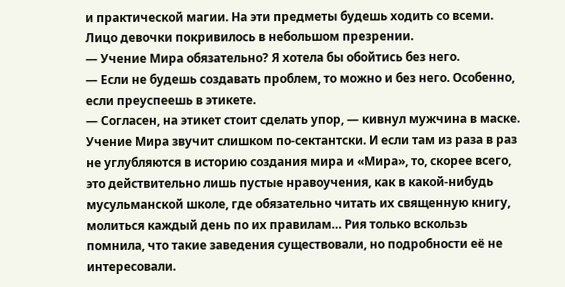и практической магии. На эти предметы будешь ходить со всеми.
Лицо девочки покривилось в небольшом презрении.
— Учение Мира обязательно? Я хотела бы обойтись без него.
— Если не будешь создавать проблем, то можно и без него. Особенно, если преуспеешь в этикете.
— Согласен, на этикет стоит сделать упор, — кивнул мужчина в маске.
Учение Мира звучит слишком по-сектантски. И если там из раза в раз не углубляются в историю создания мира и «Мира», то, скорее всего, это действительно лишь пустые нравоучения, как в какой-нибудь мусульманской школе, где обязательно читать их священную книгу, молиться каждый день по их правилам… Рия только вскользь помнила, что такие заведения существовали, но подробности её не интересовали.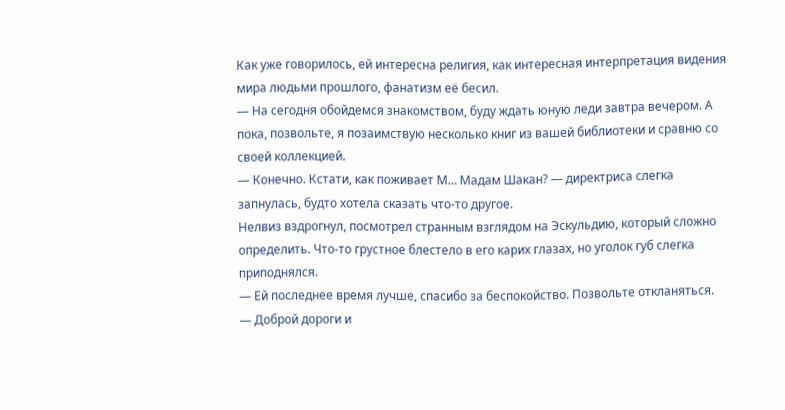Как уже говорилось, ей интересна религия, как интересная интерпретация видения мира людьми прошлого, фанатизм её бесил.
— На сегодня обойдемся знакомством, буду ждать юную леди завтра вечером. А пока, позвольте, я позаимствую несколько книг из вашей библиотеки и сравню со своей коллекцией.
— Конечно. Кстати, как поживает М… Мадам Шакан? — директриса слегка запнулась, будто хотела сказать что-то другое.
Нелвиз вздрогнул, посмотрел странным взглядом на Эскульдию, который сложно определить. Что-то грустное блестело в его карих глазах, но уголок губ слегка приподнялся.
— Ей последнее время лучше, спасибо за беспокойство. Позвольте откланяться.
— Доброй дороги и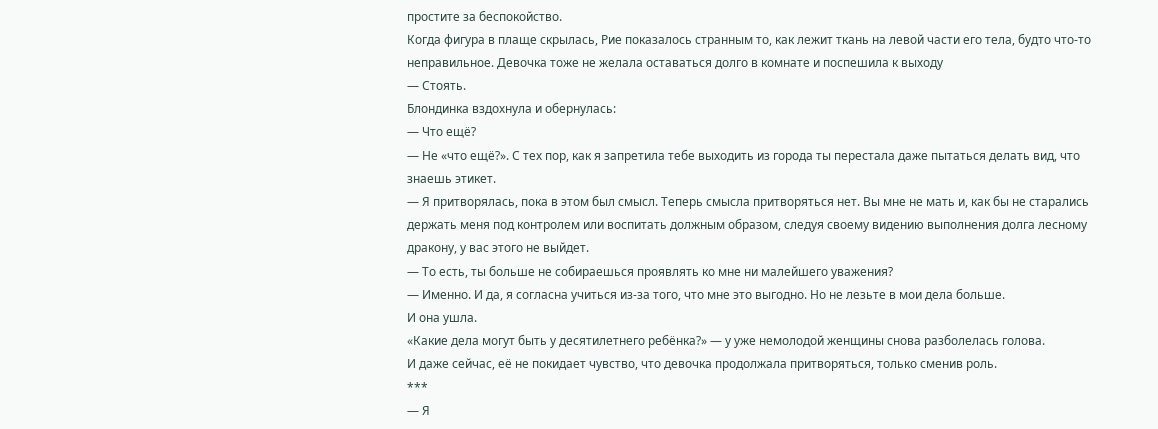простите за беспокойство.
Когда фигура в плаще скрылась, Рие показалось странным то, как лежит ткань на левой части его тела, будто что-то неправильное. Девочка тоже не желала оставаться долго в комнате и поспешила к выходу
— Стоять.
Блондинка вздохнула и обернулась:
— Что ещё?
— Не «что ещё?». С тех пор, как я запретила тебе выходить из города ты перестала даже пытаться делать вид, что знаешь этикет.
— Я притворялась, пока в этом был смысл. Теперь смысла притворяться нет. Вы мне не мать и, как бы не старались держать меня под контролем или воспитать должным образом, следуя своему видению выполнения долга лесному дракону, у вас этого не выйдет.
— То есть, ты больше не собираешься проявлять ко мне ни малейшего уважения?
— Именно. И да, я согласна учиться из-за того, что мне это выгодно. Но не лезьте в мои дела больше.
И она ушла.
«Какие дела могут быть у десятилетнего ребёнка?» — у уже немолодой женщины снова разболелась голова.
И даже сейчас, её не покидает чувство, что девочка продолжала притворяться, только сменив роль.
***
— Я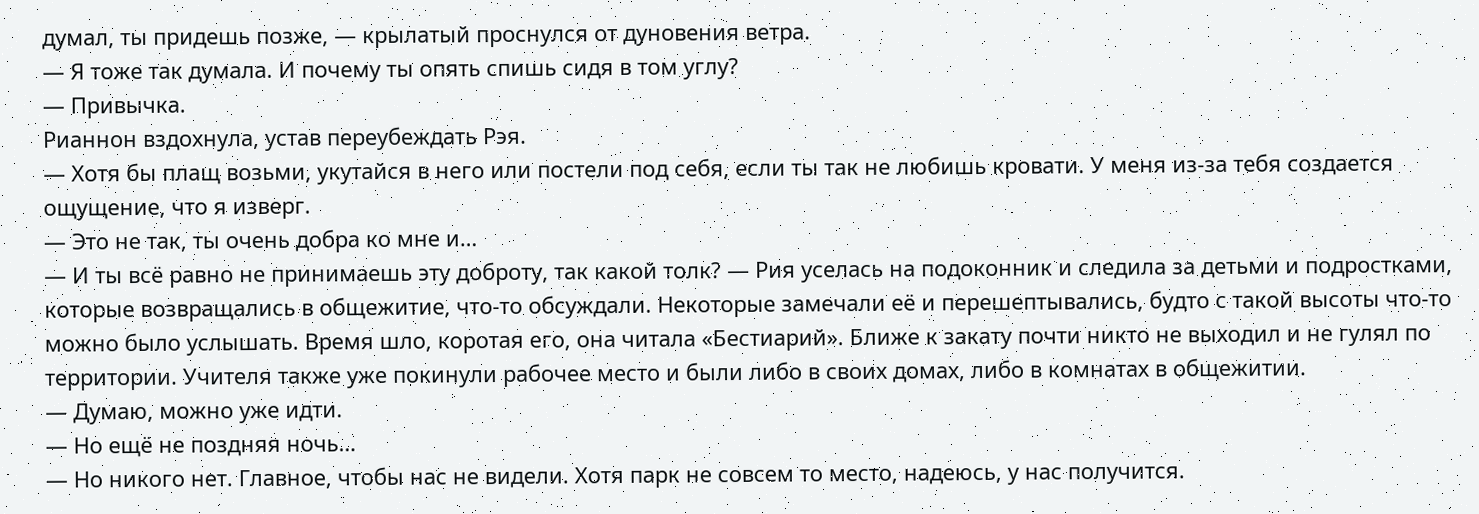думал, ты придешь позже, — крылатый проснулся от дуновения ветра.
— Я тоже так думала. И почему ты опять спишь сидя в том углу?
— Привычка.
Рианнон вздохнула, устав переубеждать Рэя.
— Хотя бы плащ возьми, укутайся в него или постели под себя, если ты так не любишь кровати. У меня из-за тебя создается ощущение, что я изверг.
— Это не так, ты очень добра ко мне и…
— И ты всё равно не принимаешь эту доброту, так какой толк? — Рия уселась на подоконник и следила за детьми и подростками, которые возвращались в общежитие, что-то обсуждали. Некоторые замечали её и перешептывались, будто с такой высоты что-то можно было услышать. Время шло, коротая его, она читала «Бестиарий». Ближе к закату почти никто не выходил и не гулял по территории. Учителя также уже покинули рабочее место и были либо в своих домах, либо в комнатах в общежитии.
— Думаю, можно уже идти.
— Но ещё не поздняя ночь…
— Но никого нет. Главное, чтобы нас не видели. Хотя парк не совсем то место, надеюсь, у нас получится.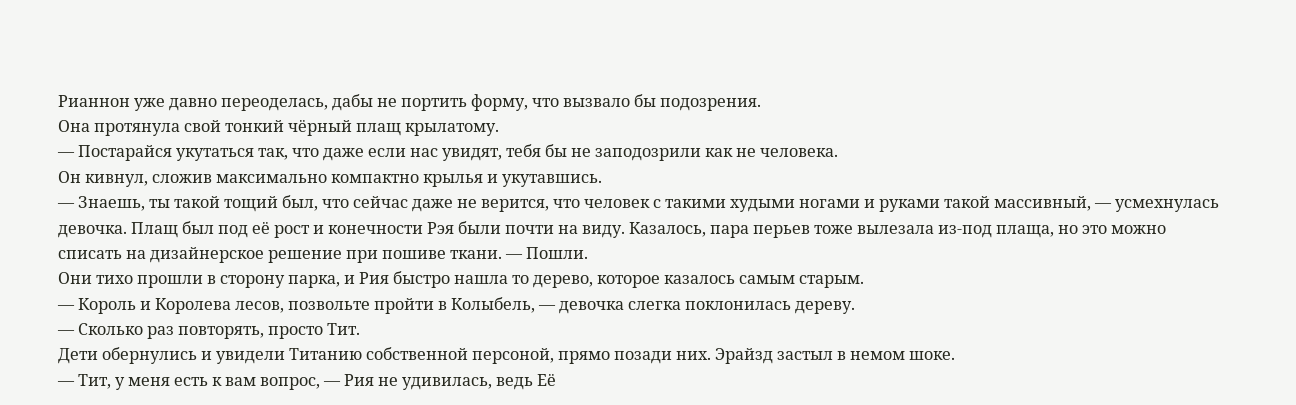Рианнон уже давно переоделась, дабы не портить форму, что вызвало бы подозрения.
Она протянула свой тонкий чёрный плащ крылатому.
— Постарайся укутаться так, что даже если нас увидят, тебя бы не заподозрили как не человека.
Он кивнул, сложив максимально компактно крылья и укутавшись.
— Знаешь, ты такой тощий был, что сейчас даже не верится, что человек с такими худыми ногами и руками такой массивный, — усмехнулась девочка. Плащ был под её рост и конечности Рэя были почти на виду. Казалось, пара перьев тоже вылезала из-под плаща, но это можно списать на дизайнерское решение при пошиве ткани. — Пошли.
Они тихо прошли в сторону парка, и Рия быстро нашла то дерево, которое казалось самым старым.
— Король и Королева лесов, позвольте пройти в Колыбель, — девочка слегка поклонилась дереву.
— Сколько раз повторять, просто Тит.
Дети обернулись и увидели Титанию собственной персоной, прямо позади них. Эрайзд застыл в немом шоке.
— Тит, у меня есть к вам вопрос, — Рия не удивилась, ведь Её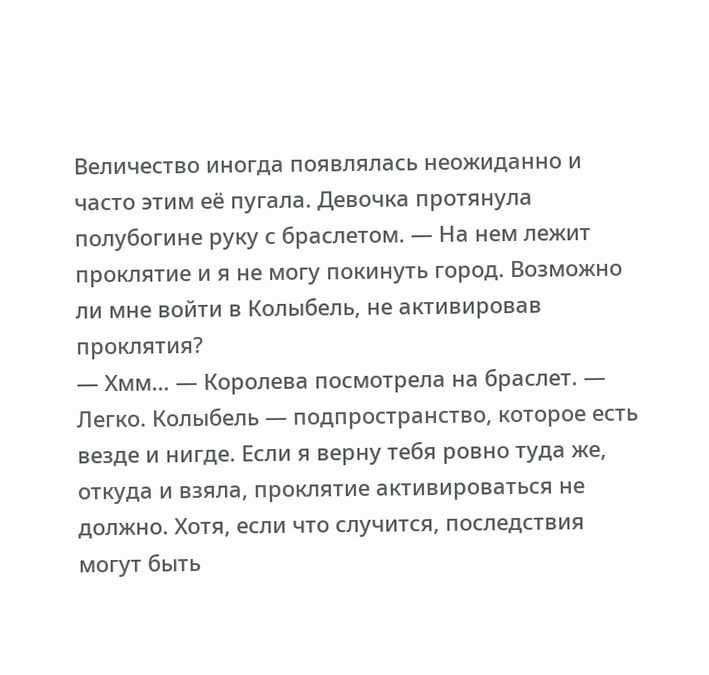Величество иногда появлялась неожиданно и часто этим её пугала. Девочка протянула полубогине руку с браслетом. — На нем лежит проклятие и я не могу покинуть город. Возможно ли мне войти в Колыбель, не активировав проклятия?
— Хмм… — Королева посмотрела на браслет. — Легко. Колыбель — подпространство, которое есть везде и нигде. Если я верну тебя ровно туда же, откуда и взяла, проклятие активироваться не должно. Хотя, если что случится, последствия могут быть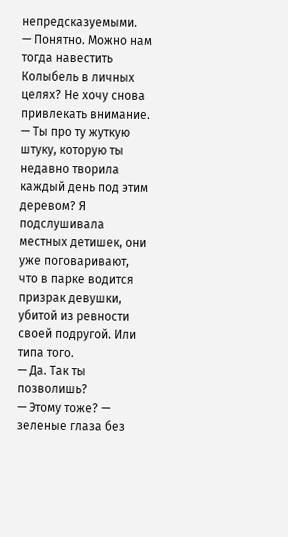непредсказуемыми.
— Понятно. Можно нам тогда навестить Колыбель в личных целях? Не хочу снова привлекать внимание.
— Ты про ту жуткую штуку, которую ты недавно творила каждый день под этим деревом? Я подслушивала местных детишек, они уже поговаривают, что в парке водится призрак девушки, убитой из ревности своей подругой. Или типа того.
— Да. Так ты позволишь?
— Этому тоже? — зеленые глаза без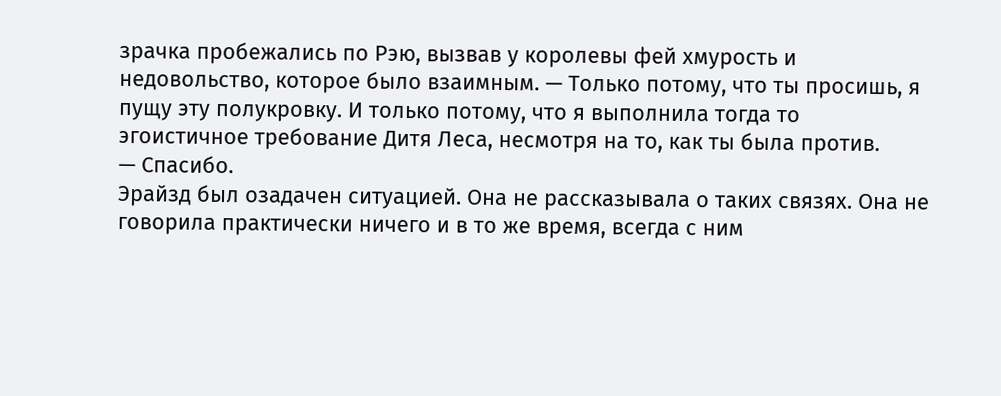зрачка пробежались по Рэю, вызвав у королевы фей хмурость и недовольство, которое было взаимным. — Только потому, что ты просишь, я пущу эту полукровку. И только потому, что я выполнила тогда то эгоистичное требование Дитя Леса, несмотря на то, как ты была против.
— Спасибо.
Эрайзд был озадачен ситуацией. Она не рассказывала о таких связях. Она не говорила практически ничего и в то же время, всегда с ним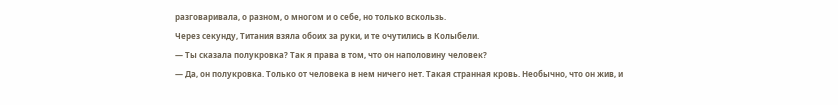разговаривала, о разном, о многом и о себе, но только вскользь.
Через секунду, Титания взяла обоих за руки, и те очутились в Колыбели.
— Ты сказала полукровка? Так я права в том, что он наполовину человек?
— Да, он полукровка. Только от человека в нем ничего нет. Такая странная кровь. Необычно, что он жив, и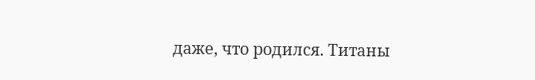даже, что родился. Титаны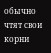обычно чтят свои корни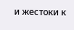и жестоки к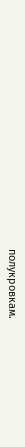полукровкам.